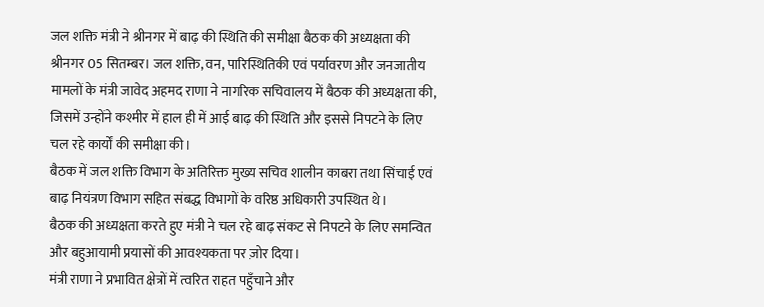जल शक्ति मंत्री ने श्रीनगर में बाढ़ की स्थिति की समीक्षा बैठक की अध्यक्षता की
श्रीनगर 05 सितम्बर। जल शक्ति, वन, पारिस्थितिकी एवं पर्यावरण और जनजातीय मामलों के मंत्री जावेद अहमद राणा ने नागरिक सचिवालय में बैठक की अध्यक्षता की, जिसमें उन्होंने कश्मीर में हाल ही में आई बाढ़ की स्थिति और इससे निपटने के लिए चल रहे कार्यों की समीक्षा की।
बैठक में जल शक्ति विभाग के अतिरिक्त मुख्य सचिव शालीन काबरा तथा सिंचाई एवं बाढ़ नियंत्रण विभाग सहित संबद्ध विभागों के वरिष्ठ अधिकारी उपस्थित थे।
बैठक की अध्यक्षता करते हुए मंत्री ने चल रहे बाढ़ संकट से निपटने के लिए समन्वित और बहुआयामी प्रयासों की आवश्यकता पर ज़ोर दिया।
मंत्री राणा ने प्रभावित क्षेत्रों में त्वरित राहत पहुँचाने और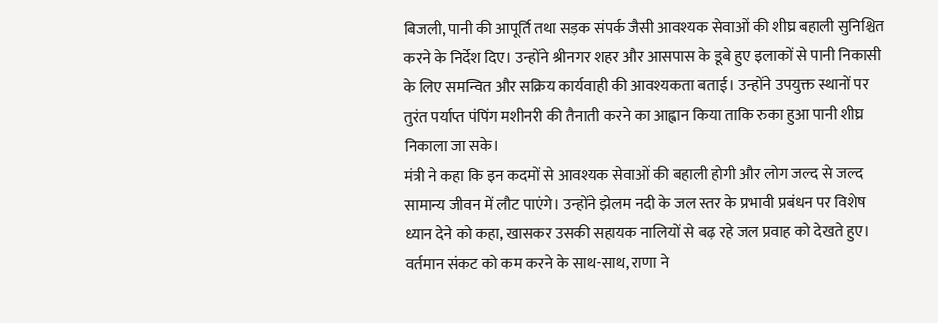बिजली, पानी की आपूर्ति तथा सड़क संपर्क जैसी आवश्यक सेवाओं की शीघ्र बहाली सुनिश्चित करने के निर्देश दिए। उन्होंने श्रीनगर शहर और आसपास के डूबे हुए इलाकों से पानी निकासी के लिए समन्वित और सक्रिय कार्यवाही की आवश्यकता बताई। उन्होंने उपयुक्त स्थानों पर तुरंत पर्याप्त पंपिंग मशीनरी की तैनाती करने का आह्वान किया ताकि रुका हुआ पानी शीघ्र निकाला जा सके।
मंत्री ने कहा कि इन कदमों से आवश्यक सेवाओं की बहाली होगी और लोग जल्द से जल्द सामान्य जीवन में लौट पाएंगे। उन्होंने झेलम नदी के जल स्तर के प्रभावी प्रबंधन पर विशेष ध्यान देने को कहा, खासकर उसकी सहायक नालियों से बढ़ रहे जल प्रवाह को देखते हुए।
वर्तमान संकट को कम करने के साथ-साथ, राणा ने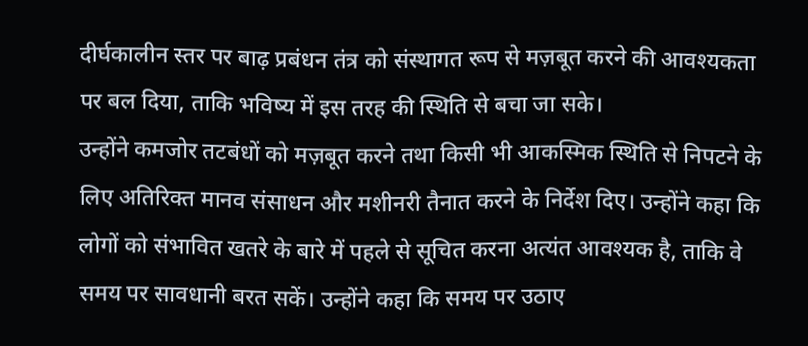दीर्घकालीन स्तर पर बाढ़ प्रबंधन तंत्र को संस्थागत रूप से मज़बूत करने की आवश्यकता पर बल दिया, ताकि भविष्य में इस तरह की स्थिति से बचा जा सके।
उन्होंने कमजोर तटबंधों को मज़बूत करने तथा किसी भी आकस्मिक स्थिति से निपटने के लिए अतिरिक्त मानव संसाधन और मशीनरी तैनात करने के निर्देश दिए। उन्होंने कहा कि लोगों को संभावित खतरे के बारे में पहले से सूचित करना अत्यंत आवश्यक है, ताकि वे समय पर सावधानी बरत सकें। उन्होंने कहा कि समय पर उठाए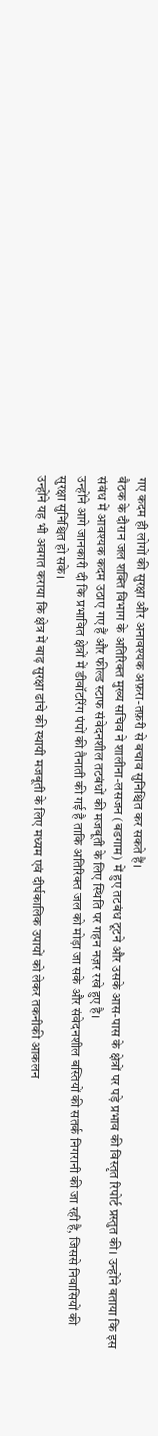गए कदम ही लोगों की सुरक्षा और अनावश्यक अफ़रा-तफ़री से बचाव सुनिश्चित कर सकते हैं।
बैठक के दौरान जल शक्ति विभाग के अतिरिक्त मुख्य सचिव ने शालीना-लसजन (बडगाम) में हुए तटबंध टूटने और उसके आस-पास के क्षेत्रों पर पड़े प्रभाव की विस्तृत रिपोर्ट प्रस्तुत की। उन्होंने बताया कि इस संबंध में आवश्यक कदम उठाए गए हैं और फील्ड स्टाफ संवेदनशील तटबंधों की मजबूती के लिए स्थिति पर गहन नज़र रखे हुए है।
उन्होंने आगे जानकारी दी कि प्रभावित क्षेत्रों में डीवॉटरिंग पंपों की तैनाती की गई है ताकि अतिरिक्त जल को मोड़ा जा सके और संवेदनशील बस्तियों की सतर्क निगरानी की जा रही है, जिससे निवासियों की सुरक्षा सुनिश्चित हो सके।
उन्होंने यह भी अवगत कराया कि क्षेत्र में बाढ़ सुरक्षा ढांचे की स्थायी मजबूती के लिए मध्यम एवं दीर्घकालिक उपायों को लेकर तकनीकी आकलन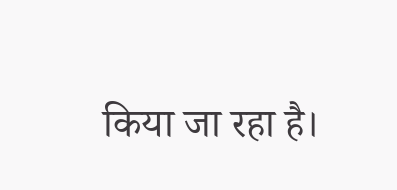किया जा रहा है।